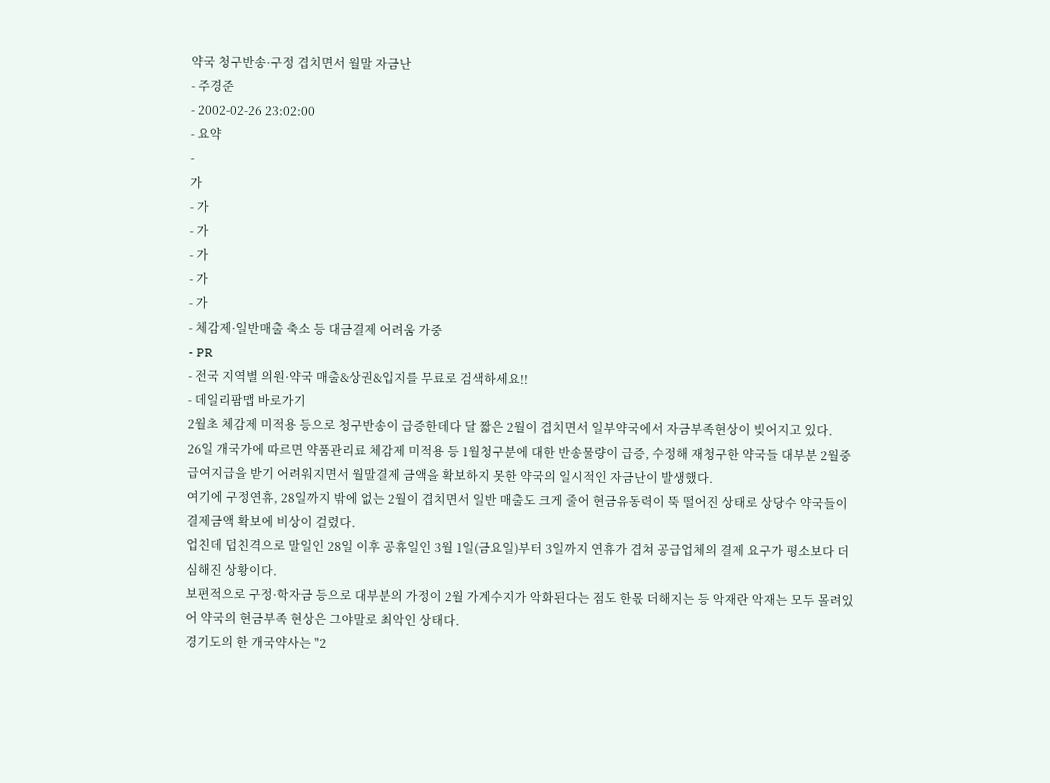약국 청구반송·구정 겹치면서 월말 자금난
- 주경준
- 2002-02-26 23:02:00
- 요약
-
가
- 가
- 가
- 가
- 가
- 가
- 체감제·일반매출 축소 등 대금결제 어려움 가중
- PR
- 전국 지역별 의원·약국 매출&상권&입지를 무료로 검색하세요!!
- 데일리팜맵 바로가기
2월초 체감제 미적용 등으로 청구반송이 급증한데다 달 짧은 2월이 겹치면서 일부약국에서 자금부족현상이 빚어지고 있다.
26일 개국가에 따르면 약품관리료 체감제 미적용 등 1월청구분에 대한 반송물량이 급증, 수정해 재청구한 약국들 대부분 2월중 급여지급을 받기 어려워지면서 월말결제 금액을 확보하지 못한 약국의 일시적인 자금난이 발생했다.
여기에 구정연휴, 28일까지 밖에 없는 2월이 겹치면서 일반 매출도 크게 줄어 현금유동력이 뚝 떨어진 상태로 상당수 약국들이 결제금액 확보에 비상이 걸렸다.
업친데 덥친격으로 말일인 28일 이후 공휴일인 3월 1일(금요일)부터 3일까지 연휴가 겹쳐 공급업체의 결제 요구가 평소보다 더 심해진 상황이다.
보편적으로 구정·학자금 등으로 대부분의 가정이 2월 가계수지가 악화된다는 점도 한몫 더해지는 등 악재란 악재는 모두 몰려있어 약국의 현금부족 현상은 그야말로 최악인 상태다.
경기도의 한 개국약사는 "2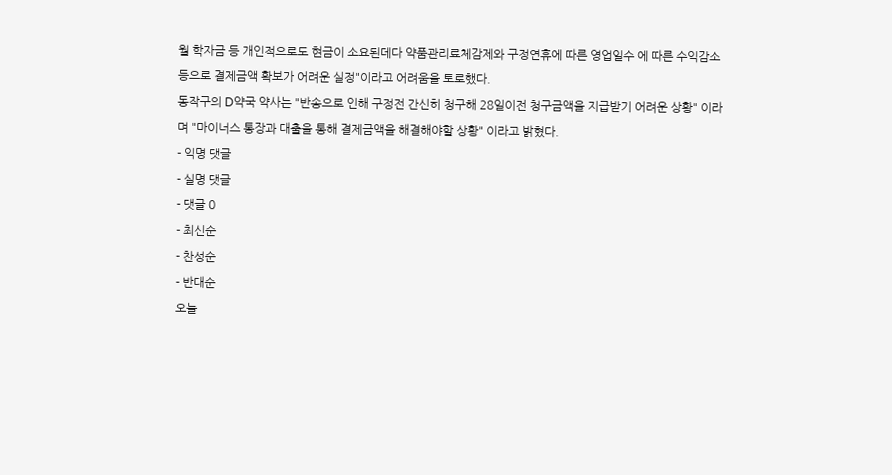월 학자금 등 개인적으로도 현금이 소요된데다 약품관리료체감제와 구정연휴에 따른 영업일수 에 따른 수익감소 등으로 결제금액 확보가 어려운 실정"이라고 어려움을 토로했다.
동작구의 D약국 약사는 "반송으로 인해 구정전 간신히 청구해 28일이전 청구금액을 지급받기 어려운 상황" 이라며 "마이너스 통장과 대출을 통해 결제금액을 해결해야할 상황" 이라고 밝혔다.
- 익명 댓글
- 실명 댓글
- 댓글 0
- 최신순
- 찬성순
- 반대순
오늘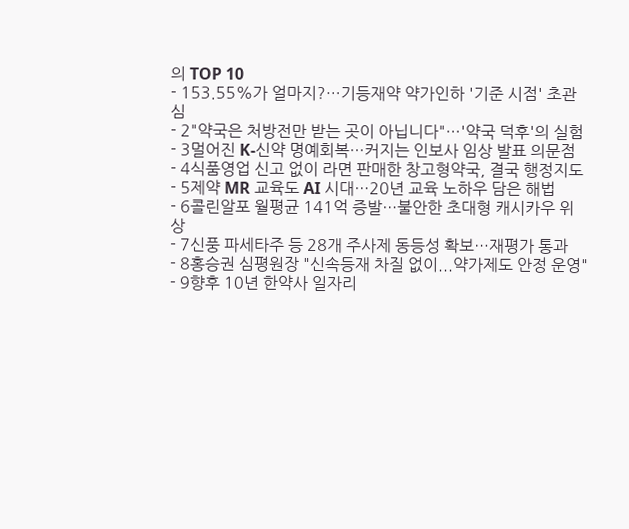의 TOP 10
- 153.55%가 얼마지?…기등재약 약가인하 '기준 시점' 초관심
- 2"약국은 처방전만 받는 곳이 아닙니다"…'약국 덕후'의 실험
- 3멀어진 K-신약 명예회복…커지는 인보사 임상 발표 의문점
- 4식품영업 신고 없이 라면 판매한 창고형약국, 결국 행정지도
- 5제약 MR 교육도 AI 시대…20년 교육 노하우 담은 해법
- 6콜린알포 월평균 141억 증발…불안한 초대형 캐시카우 위상
- 7신풍 파세타주 등 28개 주사제 동등성 확보…재평가 통과
- 8홍승권 심평원장 "신속등재 차질 없이...약가제도 안정 운영"
- 9향후 10년 한약사 일자리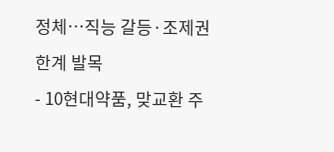정체…직능 갈등·조제권 한계 발목
- 10현대약품, 맞교환 주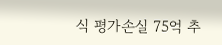식 평가손실 75억 추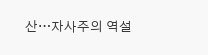산…자사주의 역설